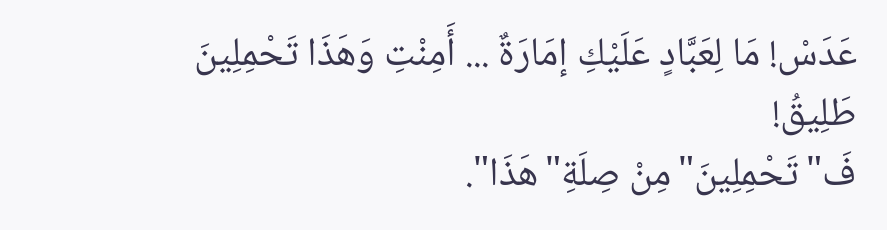عَدَسْ! مَا لِعَبَّادٍ عَلَيْكِ إمَارَةٌ ... أَمِنْتِ وَهَذَا تَحْمِلِينَ طَلِيقُ!
فَ"تَحْمِلِينَ"مِنْ صِلَةِ"هَذَا".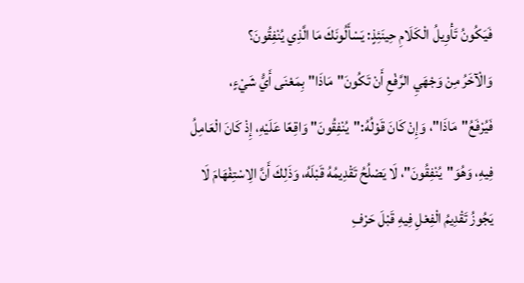فَيَكُونُ تَأْوِيلُ الْكَلَامِ حِينَئِذٍ: يَسْأَلُونَكَ مَا الَّذِي يُنْفِقُونَ؟
وَالْآخَرُ مِنْ وَجْهَيِ الرَّفْعِ أَنْ تَكُونَ"مَاذَا"بِمَعْنَى أَيُّ شَيْءٍ، فَيُرْفَعُ"مَاذَا"، وَإِنْ كَانَ قَوْلُهُ:"يُنْفِقُونَ"وَاقِعًا عَلَيْهِ، إِذْ كَانَ الْعَامِلُ فِيهِ، وَهُوَ"يُنْفِقُونَ"، لَا يَصْلُحُ تَقْدِيمُهُ قَبْلَهُ، وَذَلِكَ أَنَّ الِاسْتِفْهَامَ لَا يَجُوزُ تَقْدِيمُ الْفِعْلِ فِيهِ قَبْلَ حَرْفِ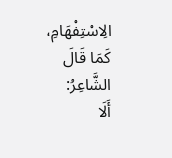الِاسْتِفْهَامِ، كَمَا قَالَ الشَّاعِرُ:
أَلَا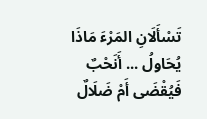تَسْأَلَانِ المَرْءَ مَاذَا يُحَاولُ ... أَنَحْبٌ فَيُقْضَى أَمْ ضَلَالٌ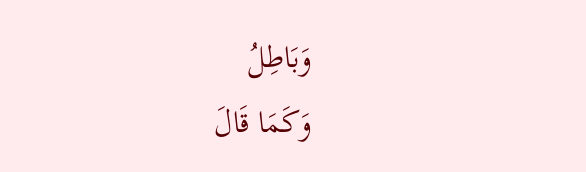وَبَاطِلُ
وَكَمَا قَالَ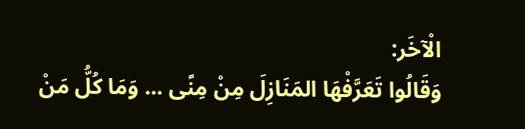الْآخَر:
وَقَالُوا تَعَرَّفْهَا المَنَازِلَ مِنْ مِنًى ... وَمَا كُلُّ مَنْ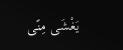يَغْشَى مِنًى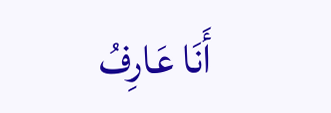أَنَا عَارِفُ